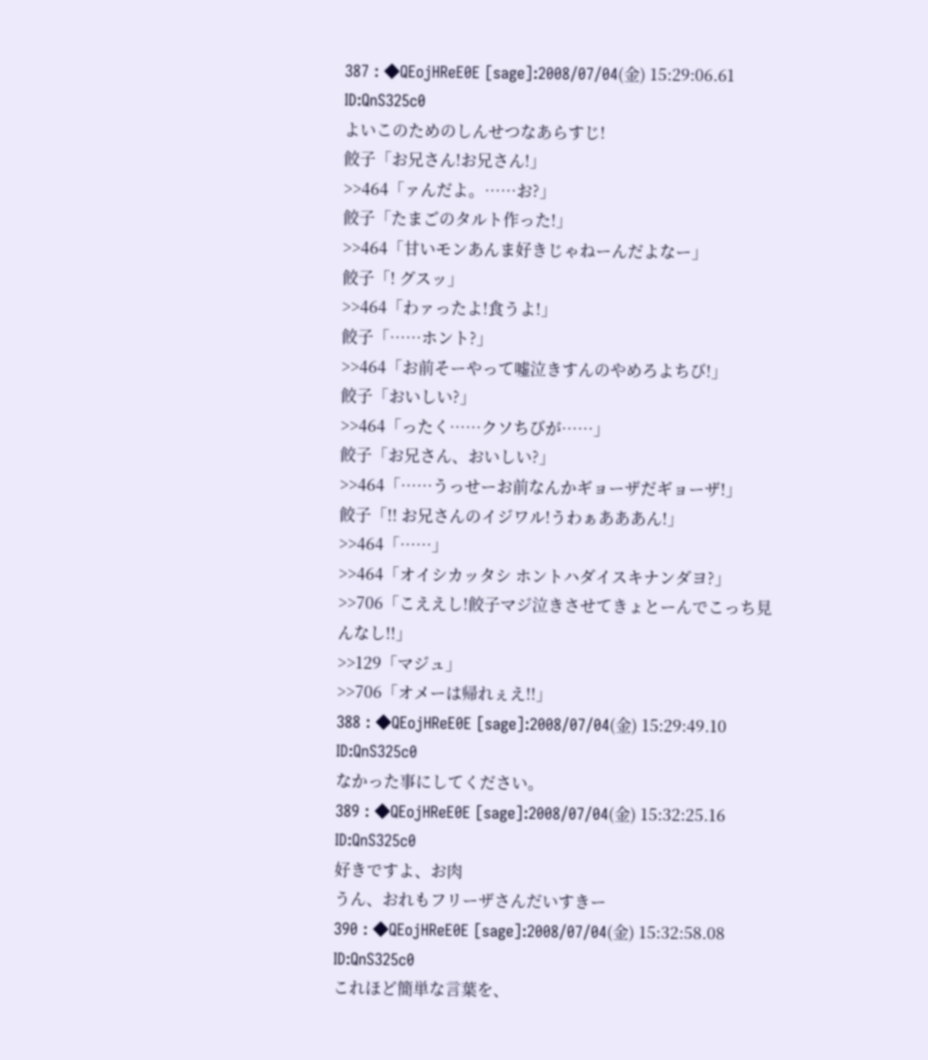387 : ◆QEojHReE0E [sage]:2008/07/04(金) 15:29:06.61 ID:QnS325c0
よいこのためのしんせつなあらすじ!
餃子「お兄さん!お兄さん!」
>>464「ァんだよ。……お?」
餃子「たまごのタルト作った!」
>>464「甘いモンあんま好きじゃねーんだよなー」
餃子「! グスッ」
>>464「わァったよ!食うよ!」
餃子「……ホント?」
>>464「お前そーやって嘘泣きすんのやめろよちび!」
餃子「おいしい?」
>>464「ったく……クソちびが……」
餃子「お兄さん、おいしい?」
>>464「……うっせーお前なんかギョーザだギョーザ!」
餃子「!! お兄さんのイジワル!うわぁあああん!」
>>464「……」
>>464「オイシカッタシ ホントハダイスキナンダヨ?」
>>706「こええし!餃子マジ泣きさせてきょとーんでこっち見んなし!!」
>>129「マジュ」
>>706「オメーは帰れぇえ!!」
388 : ◆QEojHReE0E [sage]:2008/07/04(金) 15:29:49.10 ID:QnS325c0
なかった事にしてください。
389 : ◆QEojHReE0E [sage]:2008/07/04(金) 15:32:25.16 ID:QnS325c0
好きですよ、お肉
うん、おれもフリーザさんだいすきー
390 : ◆QEojHReE0E [sage]:2008/07/04(金) 15:32:58.08 ID:QnS325c0
これほど簡単な言葉を、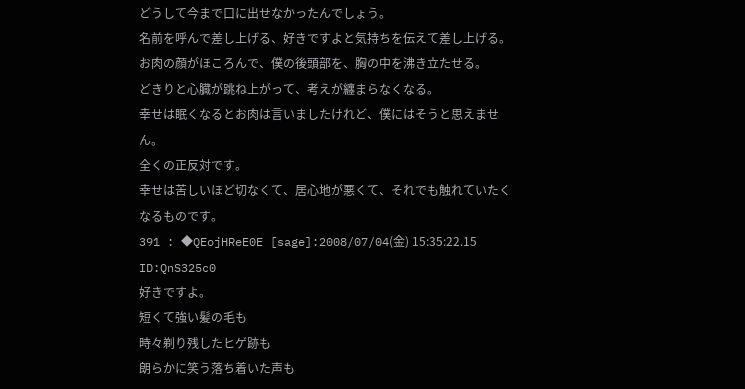どうして今まで口に出せなかったんでしょう。
名前を呼んで差し上げる、好きですよと気持ちを伝えて差し上げる。
お肉の顔がほころんで、僕の後頭部を、胸の中を沸き立たせる。
どきりと心臓が跳ね上がって、考えが纏まらなくなる。
幸せは眠くなるとお肉は言いましたけれど、僕にはそうと思えません。
全くの正反対です。
幸せは苦しいほど切なくて、居心地が悪くて、それでも触れていたくなるものです。
391 : ◆QEojHReE0E [sage]:2008/07/04(金) 15:35:22.15 ID:QnS325c0
好きですよ。
短くて強い髪の毛も
時々剃り残したヒゲ跡も
朗らかに笑う落ち着いた声も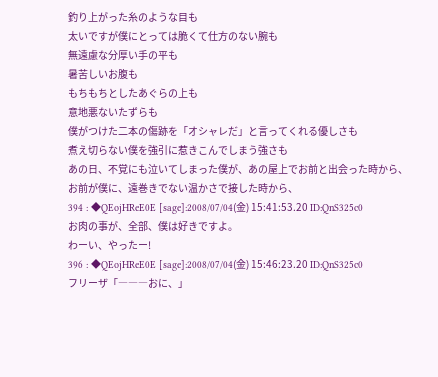釣り上がった糸のような目も
太いですが僕にとっては脆くて仕方のない腕も
無遠慮な分厚い手の平も
暑苦しいお腹も
もちもちとしたあぐらの上も
意地悪ないたずらも
僕がつけた二本の傷跡を「オシャレだ」と言ってくれる優しさも
煮え切らない僕を強引に惹きこんでしまう強さも
あの日、不覚にも泣いてしまった僕が、あの屋上でお前と出会った時から、
お前が僕に、遠巻きでない温かさで接した時から、
394 : ◆QEojHReE0E [sage]:2008/07/04(金) 15:41:53.20 ID:QnS325c0
お肉の事が、全部、僕は好きですよ。
わーい、やったー!
396 : ◆QEojHReE0E [sage]:2008/07/04(金) 15:46:23.20 ID:QnS325c0
フリーザ「―――おに、」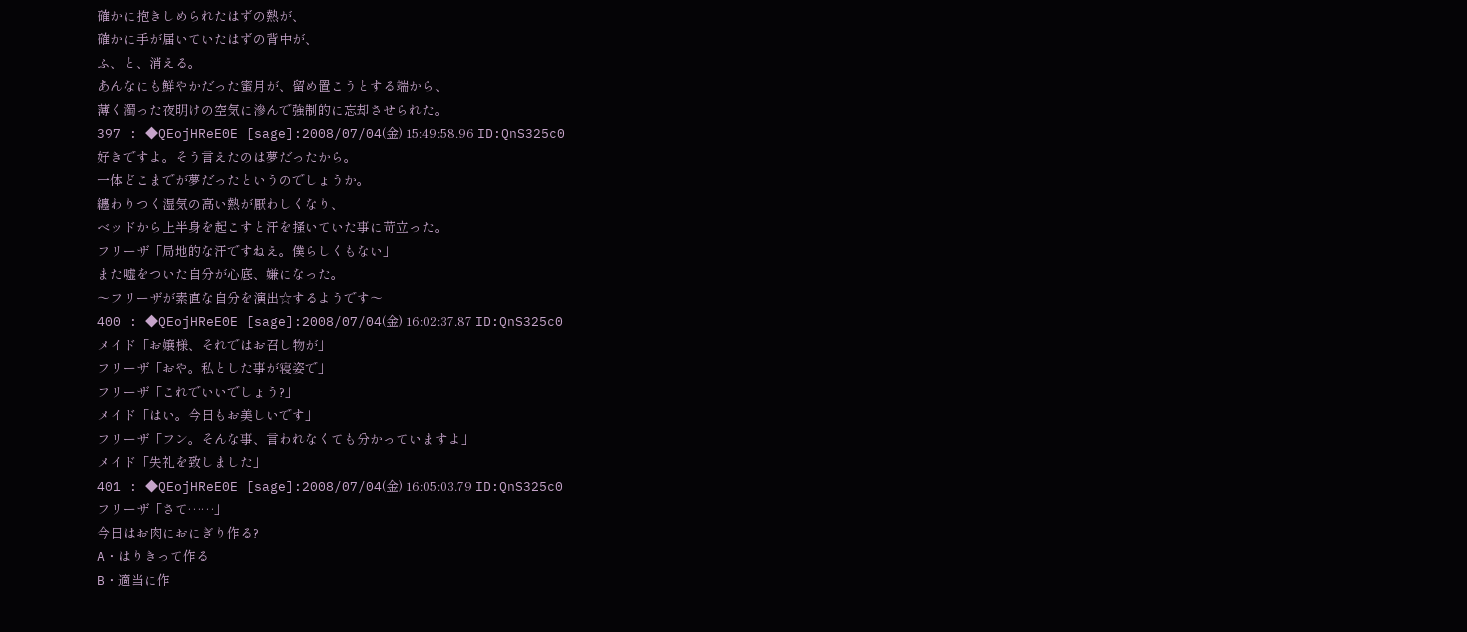確かに抱きしめられたはずの熱が、
確かに手が届いていたはずの背中が、
ふ、と、消える。
あんなにも鮮やかだった蜜月が、留め置こうとする端から、
薄く濁った夜明けの空気に滲んで強制的に忘却させられた。
397 : ◆QEojHReE0E [sage]:2008/07/04(金) 15:49:58.96 ID:QnS325c0
好きですよ。そう言えたのは夢だったから。
一体どこまでが夢だったというのでしょうか。
纏わりつく湿気の高い熱が厭わしくなり、
ベッドから上半身を起こすと汗を掻いていた事に苛立った。
フリーザ「局地的な汗ですねえ。僕らしくもない」
また嘘をついた自分が心底、嫌になった。
〜フリーザが素直な自分を演出☆するようです〜
400 : ◆QEojHReE0E [sage]:2008/07/04(金) 16:02:37.87 ID:QnS325c0
メイド「お嬢様、それではお召し物が」
フリーザ「おや。私とした事が寝姿で」
フリーザ「これでいいでしょう?」
メイド「はい。今日もお美しいです」
フリーザ「フン。そんな事、言われなくても分かっていますよ」
メイド「失礼を致しました」
401 : ◆QEojHReE0E [sage]:2008/07/04(金) 16:05:03.79 ID:QnS325c0
フリーザ「さて……」
今日はお肉におにぎり作る?
A・はりきって作る
B・適当に作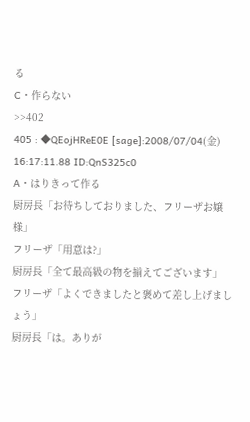る
C・作らない
>>402
405 : ◆QEojHReE0E [sage]:2008/07/04(金) 16:17:11.88 ID:QnS325c0
A・はりきって作る
厨房長「お待ちしておりました、フリーザお嬢様」
フリーザ「用意は?」
厨房長「全て最高級の物を揃えてございます」
フリーザ「よくできましたと褒めて差し上げましょう」
厨房長「は。ありが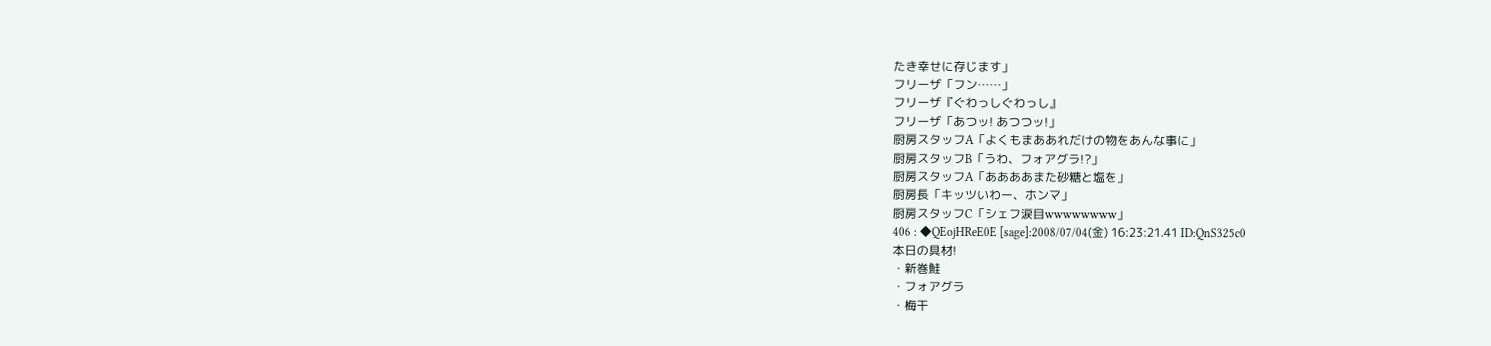たき幸せに存じます」
フリーザ「フン……」
フリーザ『ぐわっしぐわっし』
フリーザ「あつッ! あつつッ!」
厨房スタッフA「よくもまああれだけの物をあんな事に」
厨房スタッフB「うわ、フォアグラ!?」
厨房スタッフA「ああああまた砂糖と塩を」
厨房長「キッツいわー、ホンマ」
厨房スタッフC「シェフ涙目wwwwwwww」
406 : ◆QEojHReE0E [sage]:2008/07/04(金) 16:23:21.41 ID:QnS325c0
本日の具材!
・新巻鮭
・フォアグラ
・梅干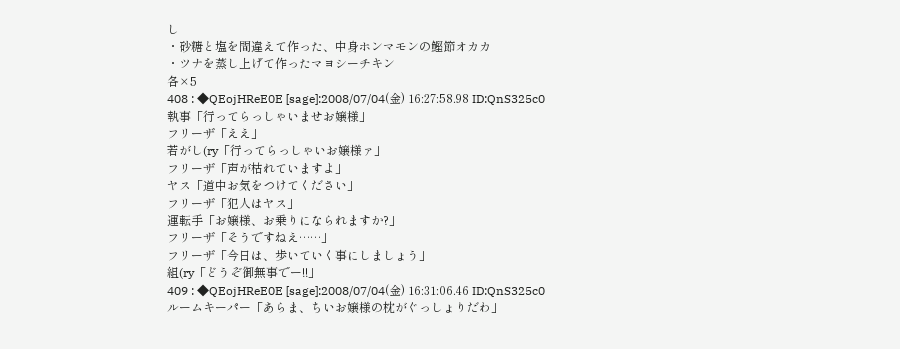し
・砂糖と塩を間違えて作った、中身ホンマモンの鰹節オカカ
・ツナを蒸し上げて作ったマヨシーチキン
各×5
408 : ◆QEojHReE0E [sage]:2008/07/04(金) 16:27:58.98 ID:QnS325c0
執事「行ってらっしゃいませお嬢様」
フリーザ「ええ」
若がし(ry「行ってらっしゃいお嬢様ァ」
フリーザ「声が枯れていますよ」
ヤス「道中お気をつけてください」
フリーザ「犯人はヤス」
運転手「お嬢様、お乗りになられますか?」
フリーザ「そうですねえ……」
フリーザ「今日は、歩いていく事にしましょう」
組(ry「どうぞ御無事でー!!」
409 : ◆QEojHReE0E [sage]:2008/07/04(金) 16:31:06.46 ID:QnS325c0
ルームキーパー「あらま、ちいお嬢様の枕がぐっしょりだわ」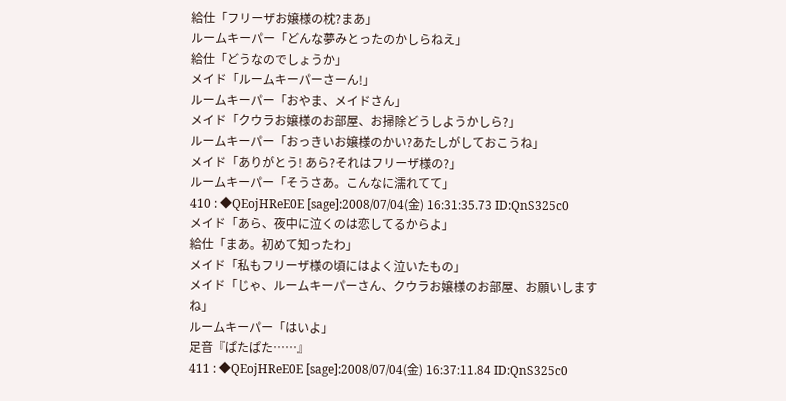給仕「フリーザお嬢様の枕?まあ」
ルームキーパー「どんな夢みとったのかしらねえ」
給仕「どうなのでしょうか」
メイド「ルームキーパーさーん!」
ルームキーパー「おやま、メイドさん」
メイド「クウラお嬢様のお部屋、お掃除どうしようかしら?」
ルームキーパー「おっきいお嬢様のかい?あたしがしておこうね」
メイド「ありがとう! あら?それはフリーザ様の?」
ルームキーパー「そうさあ。こんなに濡れてて」
410 : ◆QEojHReE0E [sage]:2008/07/04(金) 16:31:35.73 ID:QnS325c0
メイド「あら、夜中に泣くのは恋してるからよ」
給仕「まあ。初めて知ったわ」
メイド「私もフリーザ様の頃にはよく泣いたもの」
メイド「じゃ、ルームキーパーさん、クウラお嬢様のお部屋、お願いしますね」
ルームキーパー「はいよ」
足音『ぱたぱた……』
411 : ◆QEojHReE0E [sage]:2008/07/04(金) 16:37:11.84 ID:QnS325c0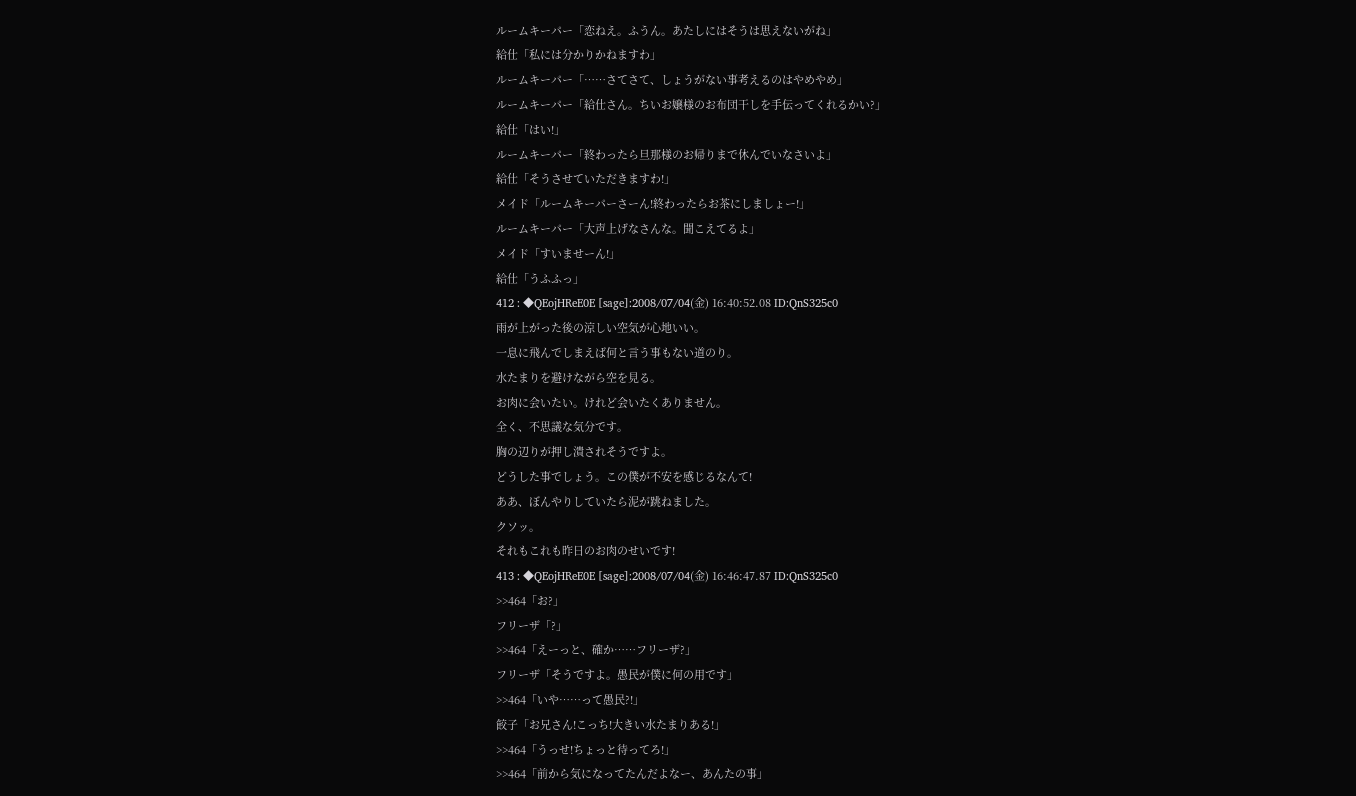ルームキーパー「恋ねえ。ふうん。あたしにはそうは思えないがね」
給仕「私には分かりかねますわ」
ルームキーパー「……さてさて、しょうがない事考えるのはやめやめ」
ルームキーパー「給仕さん。ちいお嬢様のお布団干しを手伝ってくれるかい?」
給仕「はい!」
ルームキーパー「終わったら旦那様のお帰りまで休んでいなさいよ」
給仕「そうさせていただきますわ!」
メイド「ルームキーパーさーん!終わったらお茶にしましょー!」
ルームキーパー「大声上げなさんな。聞こえてるよ」
メイド「すいませーん!」
給仕「うふふっ」
412 : ◆QEojHReE0E [sage]:2008/07/04(金) 16:40:52.08 ID:QnS325c0
雨が上がった後の涼しい空気が心地いい。
一息に飛んでしまえば何と言う事もない道のり。
水たまりを避けながら空を見る。
お肉に会いたい。けれど会いたくありません。
全く、不思議な気分です。
胸の辺りが押し潰されそうですよ。
どうした事でしょう。この僕が不安を感じるなんて!
ああ、ぼんやりしていたら泥が跳ねました。
クソッ。
それもこれも昨日のお肉のせいです!
413 : ◆QEojHReE0E [sage]:2008/07/04(金) 16:46:47.87 ID:QnS325c0
>>464「お?」
フリーザ「?」
>>464「えーっと、確か……フリーザ?」
フリーザ「そうですよ。愚民が僕に何の用です」
>>464「いや……って愚民?!」
餃子「お兄さん!こっち!大きい水たまりある!」
>>464「うっせ!ちょっと待ってろ!」
>>464「前から気になってたんだよなー、あんたの事」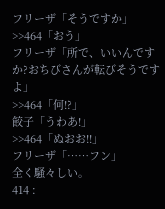フリーザ「そうですか」
>>464「おう」
フリーザ「所で、いいんですか?おちびさんが転びそうですよ」
>>464「何!?」
餃子「うわあ!」
>>464「ぬおお!!」
フリーザ「……フン」
全く騒々しい。
414 :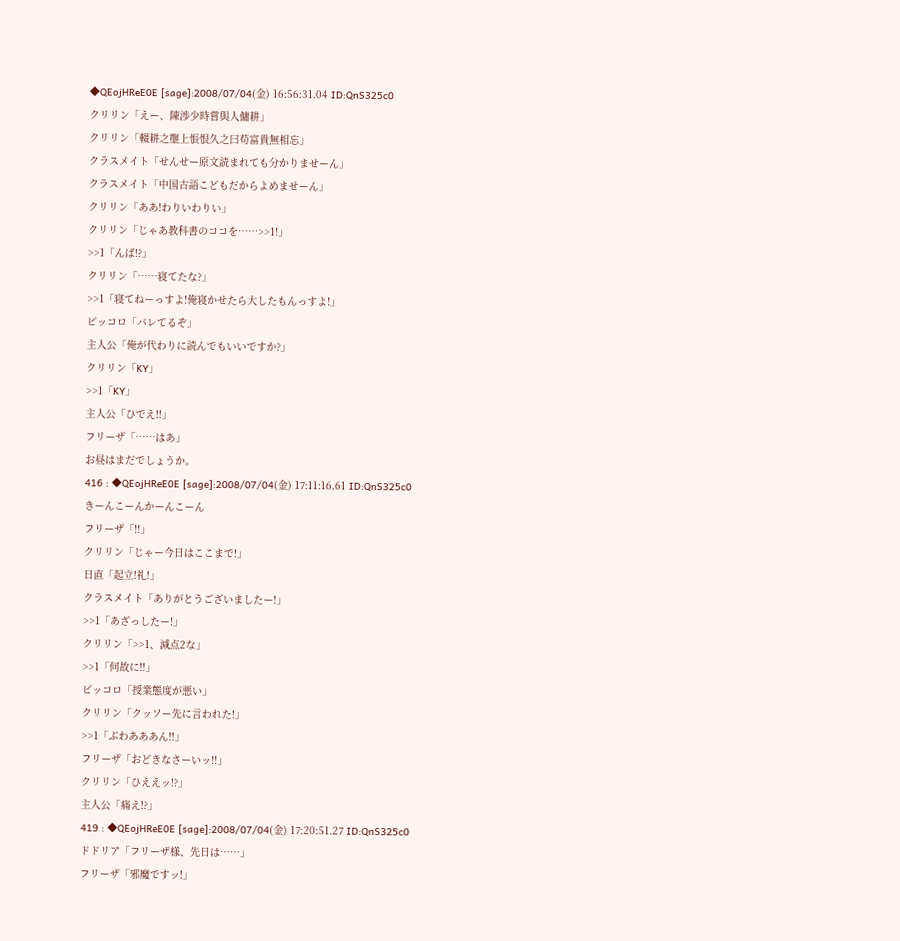◆QEojHReE0E [sage]:2008/07/04(金) 16:56:31.04 ID:QnS325c0
クリリン「えー、陳渉少時嘗與人傭耕」
クリリン「輟耕之壟上悵恨久之曰苟富貴無相忘」
クラスメイト「せんせー原文読まれても分かりませーん」
クラスメイト「中国古語こどもだからよめませーん」
クリリン「ああ!わりいわりい」
クリリン「じゃあ教科書のココを……>>1!」
>>1「んば!?」
クリリン「……寝てたな?」
>>1「寝てねーっすよ!俺寝かせたら大したもんっすよ!」
ピッコロ「バレてるぞ」
主人公「俺が代わりに読んでもいいですか?」
クリリン「KY」
>>1「KY」
主人公「ひでえ!!」
フリーザ「……はあ」
お昼はまだでしょうか。
416 : ◆QEojHReE0E [sage]:2008/07/04(金) 17:11:16.61 ID:QnS325c0
きーんこーんかーんこーん
フリーザ「!!」
クリリン「じゃー今日はここまで!」
日直「起立!礼!」
クラスメイト「ありがとうございましたー!」
>>1「あざっしたー!」
クリリン「>>1、減点2な」
>>1「何故に!!」
ピッコロ「授業態度が悪い」
クリリン「クッソー先に言われた!」
>>1「ぶわあああん!!」
フリーザ「おどきなさーいッ!!」
クリリン「ひええッ!?」
主人公「痛え!?」
419 : ◆QEojHReE0E [sage]:2008/07/04(金) 17:20:51.27 ID:QnS325c0
ドドリア「フリーザ様、先日は……」
フリーザ「邪魔ですッ!」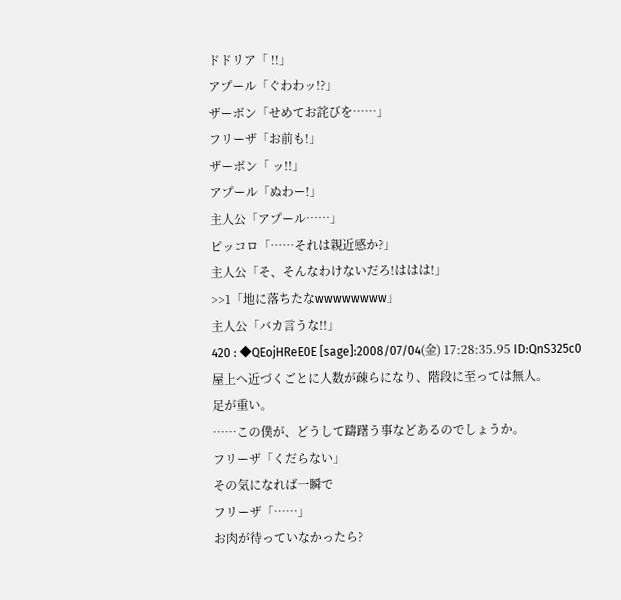ドドリア「 !!」
アプール「ぐわわッ!?」
ザーボン「せめてお詫びを……」
フリーザ「お前も!」
ザーボン「 ッ!!」
アプール「ぬわー!」
主人公「アプール……」
ピッコロ「……それは親近感か?」
主人公「そ、そんなわけないだろ!ははは!」
>>1「地に落ちたなwwwwwwww」
主人公「バカ言うな!!」
420 : ◆QEojHReE0E [sage]:2008/07/04(金) 17:28:35.95 ID:QnS325c0
屋上へ近づくごとに人数が疎らになり、階段に至っては無人。
足が重い。
……この僕が、どうして躊躇う事などあるのでしょうか。
フリーザ「くだらない」
その気になれば一瞬で
フリーザ「……」
お肉が待っていなかったら?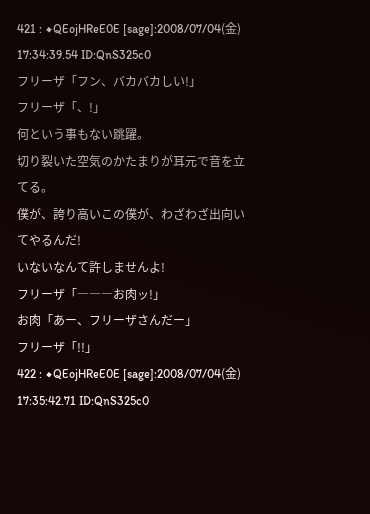421 : ◆QEojHReE0E [sage]:2008/07/04(金) 17:34:39.54 ID:QnS325c0
フリーザ「フン、バカバカしい!」
フリーザ「、!」
何という事もない跳躍。
切り裂いた空気のかたまりが耳元で音を立てる。
僕が、誇り高いこの僕が、わざわざ出向いてやるんだ!
いないなんて許しませんよ!
フリーザ「―――お肉ッ!」
お肉「あー、フリーザさんだー」
フリーザ「!!」
422 : ◆QEojHReE0E [sage]:2008/07/04(金) 17:35:42.71 ID:QnS325c0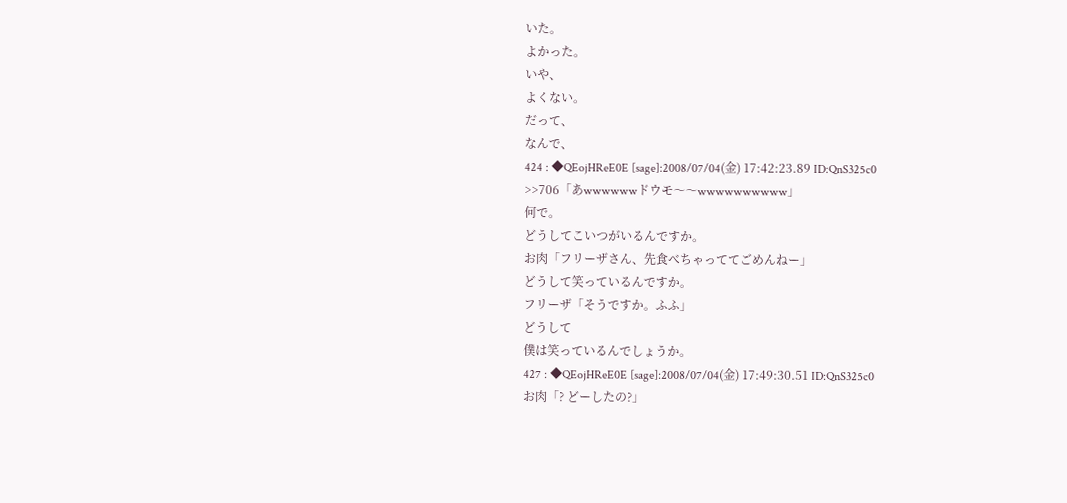いた。
よかった。
いや、
よくない。
だって、
なんで、
424 : ◆QEojHReE0E [sage]:2008/07/04(金) 17:42:23.89 ID:QnS325c0
>>706「あwwwwwwドウモ〜〜wwwwwwwwww」
何で。
どうしてこいつがいるんですか。
お肉「フリーザさん、先食べちゃっててごめんねー」
どうして笑っているんですか。
フリーザ「そうですか。ふふ」
どうして
僕は笑っているんでしょうか。
427 : ◆QEojHReE0E [sage]:2008/07/04(金) 17:49:30.51 ID:QnS325c0
お肉「? どーしたの?」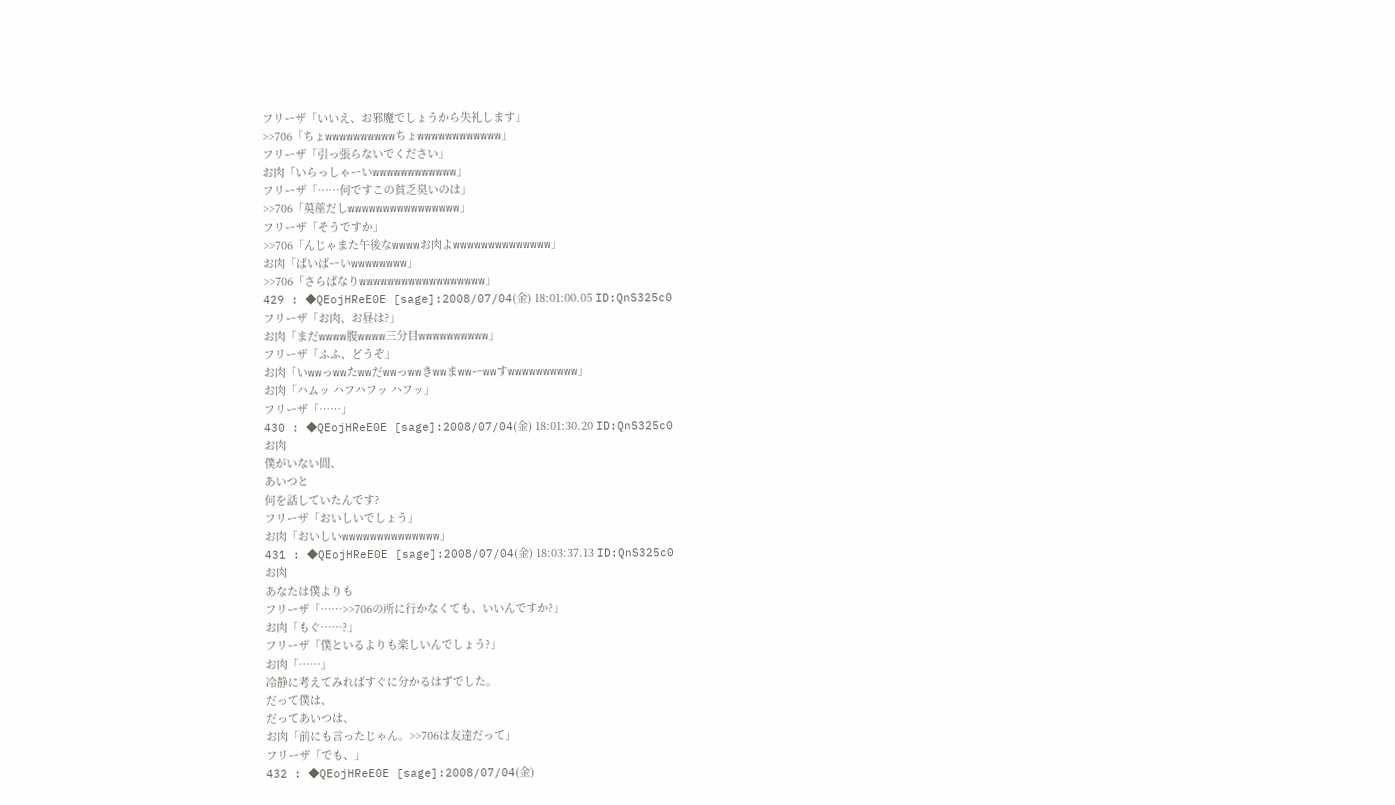フリーザ「いいえ、お邪魔でしょうから失礼します」
>>706「ちょwwwwwwwwwwちょwwwwwwwwwwww」
フリーザ「引っ張らないでください」
お肉「いらっしゃーいwwwwwwwwwwww」
フリーザ「……何ですこの貧乏臭いのは」
>>706「茣蓙だしwwwwwwwwwwwwwwww」
フリーザ「そうですか」
>>706「んじゃまた午後なwwwwお肉よwwwwwwwwwwwwww」
お肉「ばいばーいwwwwwwww」
>>706「さらばなりwwwwwwwwwwwwwwwwww」
429 : ◆QEojHReE0E [sage]:2008/07/04(金) 18:01:00.05 ID:QnS325c0
フリーザ「お肉、お昼は?」
お肉「まだwwww腹wwww三分目wwwwwwwwww」
フリーザ「ふふ、どうぞ」
お肉「いwwっwwたwwだwwっwwきwwまwwーwwすwwwwwwwwww」
お肉「ハムッ ハフハフッ ハフッ」
フリーザ「……」
430 : ◆QEojHReE0E [sage]:2008/07/04(金) 18:01:30.20 ID:QnS325c0
お肉
僕がいない間、
あいつと
何を話していたんです?
フリーザ「おいしいでしょう」
お肉「おいしいwwwwwwwwwwwwww」
431 : ◆QEojHReE0E [sage]:2008/07/04(金) 18:03:37.13 ID:QnS325c0
お肉
あなたは僕よりも
フリーザ「……>>706の所に行かなくても、いいんですか?」
お肉「もぐ……?」
フリーザ「僕といるよりも楽しいんでしょう?」
お肉「……」
冷静に考えてみればすぐに分かるはずでした。
だって僕は、
だってあいつは、
お肉「前にも言ったじゃん。>>706は友達だって」
フリーザ「でも、」
432 : ◆QEojHReE0E [sage]:2008/07/04(金)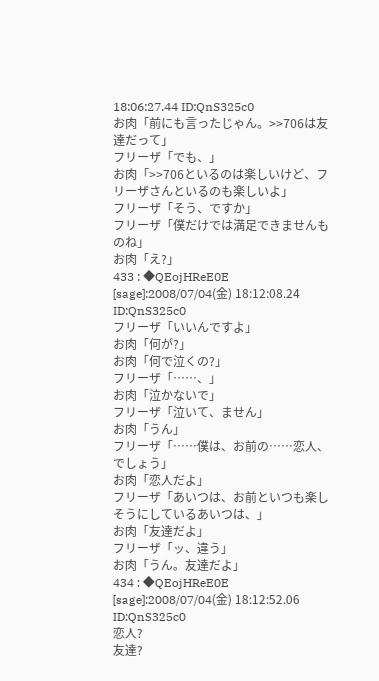18:06:27.44 ID:QnS325c0
お肉「前にも言ったじゃん。>>706は友達だって」
フリーザ「でも、」
お肉「>>706といるのは楽しいけど、フリーザさんといるのも楽しいよ」
フリーザ「そう、ですか」
フリーザ「僕だけでは満足できませんものね」
お肉「え?」
433 : ◆QEojHReE0E [sage]:2008/07/04(金) 18:12:08.24 ID:QnS325c0
フリーザ「いいんですよ」
お肉「何が?」
お肉「何で泣くの?」
フリーザ「……、」
お肉「泣かないで」
フリーザ「泣いて、ません」
お肉「うん」
フリーザ「……僕は、お前の……恋人、でしょう」
お肉「恋人だよ」
フリーザ「あいつは、お前といつも楽しそうにしているあいつは、」
お肉「友達だよ」
フリーザ「ッ、違う」
お肉「うん。友達だよ」
434 : ◆QEojHReE0E [sage]:2008/07/04(金) 18:12:52.06 ID:QnS325c0
恋人?
友達?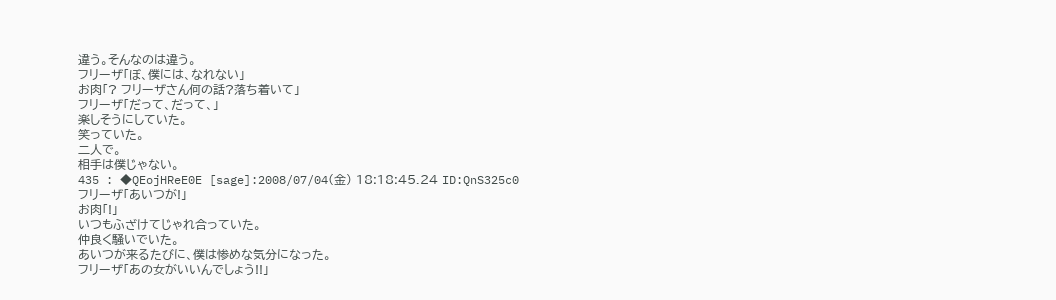違う。そんなのは違う。
フリーザ「ぼ、僕には、なれない」
お肉「? フリーザさん何の話?落ち着いて」
フリーザ「だって、だって、」
楽しそうにしていた。
笑っていた。
二人で。
相手は僕じゃない。
435 : ◆QEojHReE0E [sage]:2008/07/04(金) 18:18:45.24 ID:QnS325c0
フリーザ「あいつが!」
お肉「!」
いつもふざけてじゃれ合っていた。
仲良く騒いでいた。
あいつが来るたびに、僕は惨めな気分になった。
フリーザ「あの女がいいんでしょう!!」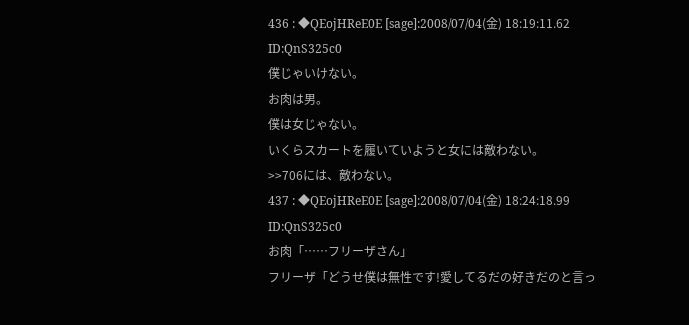436 : ◆QEojHReE0E [sage]:2008/07/04(金) 18:19:11.62 ID:QnS325c0
僕じゃいけない。
お肉は男。
僕は女じゃない。
いくらスカートを履いていようと女には敵わない。
>>706には、敵わない。
437 : ◆QEojHReE0E [sage]:2008/07/04(金) 18:24:18.99 ID:QnS325c0
お肉「……フリーザさん」
フリーザ「どうせ僕は無性です!愛してるだの好きだのと言っ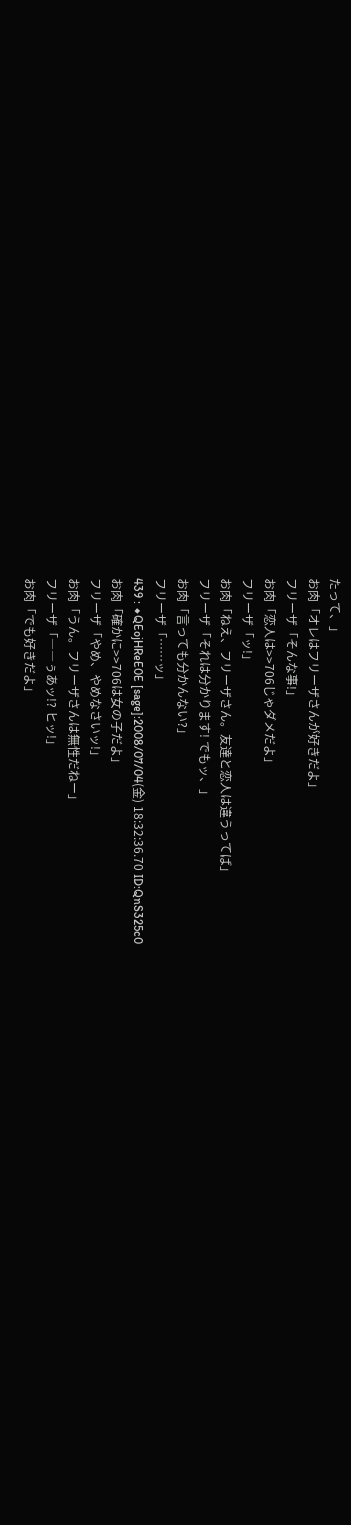たって、」
お肉「オレはフリーザさんが好きだよ」
フリーザ「そんな事!」
お肉「恋人は>>706じゃダメだよ」
フリーザ「ッ!」
お肉「ねえ、フリーザさん。友達と恋人は違うってば」
フリーザ「それは分かります! でもッ、」
お肉「言っても分かんない?」
フリーザ「……ッ」
439 : ◆QEojHReE0E [sage]:2008/07/04(金) 18:32:36.70 ID:QnS325c0
お肉「確かに>>706は女の子だよ」
フリーザ「やめ、やめなさいッ!」
お肉「うん。フリーザさんは無性だねー」
フリーザ「――ぅあッ!? ヒッ!」
お肉「でも好きだよ」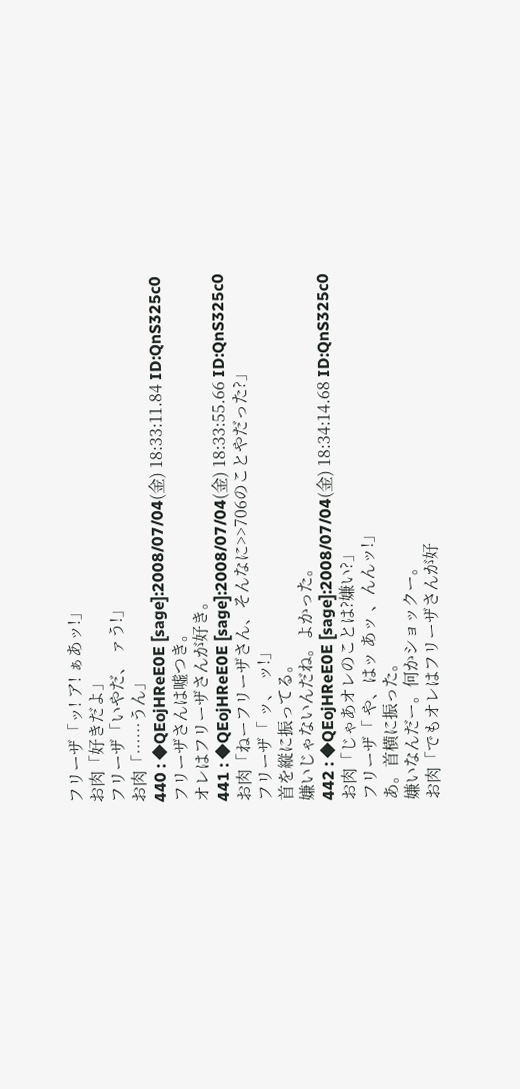フリーザ「ッ! ア! ぁあッ!」
お肉「好きだよ」
フリーザ「いやだ、 ァう!」
お肉「……うん」
440 : ◆QEojHReE0E [sage]:2008/07/04(金) 18:33:11.84 ID:QnS325c0
フリーザさんは嘘つき。
オレはフリーザさんが好き。
441 : ◆QEojHReE0E [sage]:2008/07/04(金) 18:33:55.66 ID:QnS325c0
お肉「ねーフリーザさん、そんなに>>706のことやだった?」
フリーザ「 ッ、 ッ!」
首を縦に振ってる。
嫌いじゃないんだね。よかった。
442 : ◆QEojHReE0E [sage]:2008/07/04(金) 18:34:14.68 ID:QnS325c0
お肉「じゃあオレのことは?嫌い?」
フリーザ「 や、はッ あッ 、んんッ!」
あ。首横に振った。
嫌いなんだー。何かショックー。
お肉「でもオレはフリーザさんが好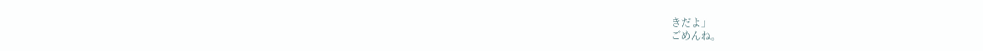きだよ」
ごめんね。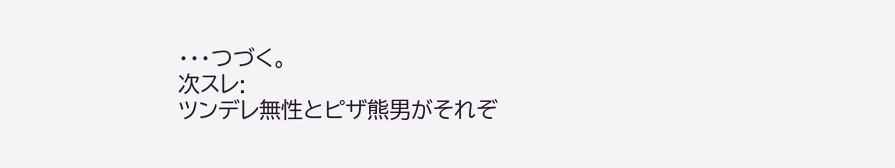・・・つづく。
次スレ:
ツンデレ無性とピザ熊男がそれぞ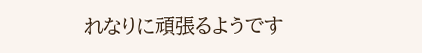れなりに頑張るようです